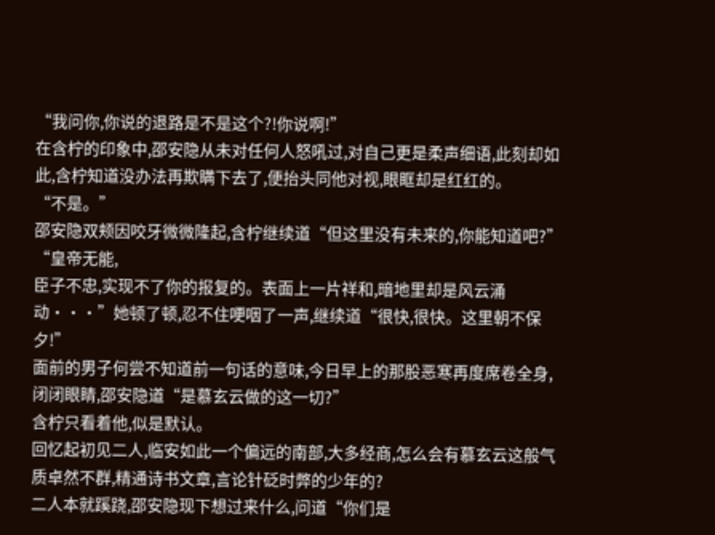“我问你,你说的退路是不是这个?!你说啊!”
在含柠的印象中,邵安隐从未对任何人怒吼过,对自己更是柔声细语,此刻却如此,含柠知道没办法再欺瞒下去了,便抬头同他对视,眼眶却是红红的。
“不是。”
邵安隐双颊因咬牙微微隆起,含柠继续道“但这里没有未来的,你能知道吧?”
“皇帝无能,
臣子不忠,实现不了你的报复的。表面上一片祥和,暗地里却是风云涌动···”她顿了顿,忍不住哽咽了一声,继续道“很快,很快。这里朝不保夕!”
面前的男子何尝不知道前一句话的意味,今日早上的那股恶寒再度席卷全身,闭闭眼睛,邵安隐道“是慕玄云做的这一切?”
含柠只看着他,似是默认。
回忆起初见二人,临安如此一个偏远的南部,大多经商,怎么会有慕玄云这般气质卓然不群,精通诗书文章,言论针砭时弊的少年的?
二人本就蹊跷,邵安隐现下想过来什么,问道“你们是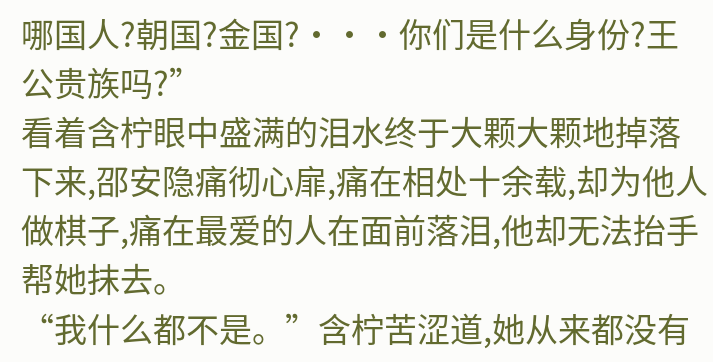哪国人?朝国?金国?···你们是什么身份?王公贵族吗?”
看着含柠眼中盛满的泪水终于大颗大颗地掉落下来,邵安隐痛彻心扉,痛在相处十余载,却为他人做棋子,痛在最爱的人在面前落泪,他却无法抬手帮她抹去。
“我什么都不是。”含柠苦涩道,她从来都没有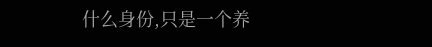什么身份,只是一个养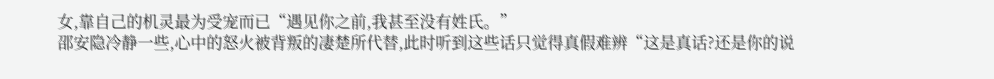女,靠自己的机灵最为受宠而已“遇见你之前,我甚至没有姓氏。”
邵安隐冷静一些,心中的怒火被背叛的凄楚所代替,此时听到这些话只觉得真假难辨“这是真话?还是你的说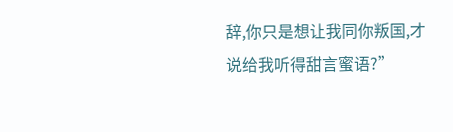辞,你只是想让我同你叛国,才说给我听得甜言蜜语?”